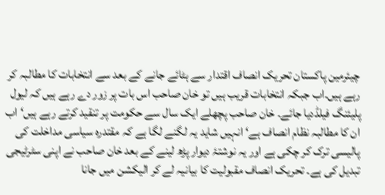چیئرمین پاکستان تحریک انصاف اقتدار سے ہٹائے جانے کے بعد سے انتخابات کا مطالبہ کر رہے ہیں۔اب جبکہ انتخابات قریب ہیں تو خان صاحب اس بات پر زور دے رہے ہیں کہ لیول پلیئنگ فیلڈدیا جائے۔ خان صاحب پچھلے ایک سال سے حکومت پر تنقید کرتے رہے ہیں‘ اب ان کا مطالبہ نظام انصاف ہے‘ انہیں شاید یہ لگنے لگا ہے کہ مقتدرہ سیاسی مداخلت کی پالیسی ترک کر چکی ہے اور یہ نوشتۂ دیوار پڑھ لینے کے بعد خان صاحب نے اپنی سٹرٹیجی تبدیل کی ہے۔ تحریک انصاف مقبولیت کا بیانیہ لے کر الیکشن میں جانا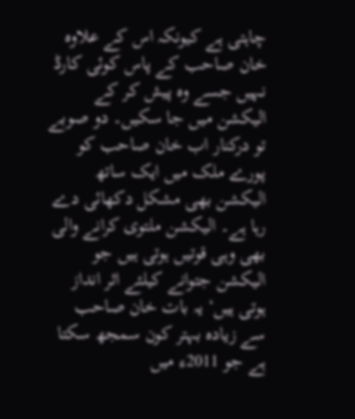چاہتی ہے کیونکہ اس کے علاوہ خان صاحب کے پاس کوئی کارڈ نہیں جسے وہ پیش کر کے الیکشن میں جا سکیں۔ دو صوبے تو درکنار اب خان صاحب کو پورے ملک میں ایک ساتھ الیکشن بھی مشکل دکھائی دے رہا ہے۔ الیکشن ملتوی کرانے والی بھی وہی قوتیں ہوتی ہیں جو الیکشن جتوانے کیلئے اثر انداز ہوتی ہیں‘ یہ بات خان صاحب سے زیادہ بہتر کون سمجھ سکتا ہے جو 2011ء میں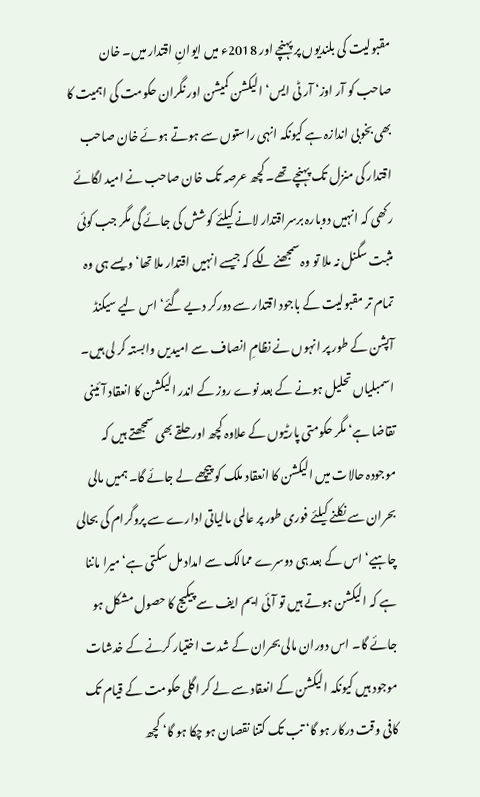مقبولیت کی بلندیوں پر پہنچے اور 2018ء میں ایوانِ اقتدار میں۔ خان صاحب کو آر اوز‘ آر ٹی ایس‘ الیکشن کمیشن اور نگران حکومت کی اہمیت کا بھی بخوبی اندازہ ہے کیونکہ انہی راستوں سے ہوتے ہوئے خان صاحب اقتدار کی منزل تک پہنچے تھے۔ کچھ عرصہ تک خان صاحب نے امید لگائے رکھی کہ انہیں دوبارہ برسراقتدار لانے کیلئے کوشش کی جائے گی مگر جب کوئی مثبت سگنل نہ ملا تو وہ سمجھنے لگے کہ جیسے انہیں اقتدار ملا تھا‘ ویسے ہی وہ تمام تر مقبولیت کے باجود اقتدار سے دورکر دیے گئے‘ اس لیے سیکنڈ آپشن کے طور پر انہوں نے نظامِ انصاف سے امیدیں وابستہ کر لی ہیں۔
اسمبلیاں تحلیل ہونے کے بعد نوے روز کے اندر الیکشن کا انعقاد آئینی تقاضا ہے‘ مگر حکومتی پارٹیوں کے علاوہ کچھ اور حلقے بھی سمجھتے ہیں کہ موجودہ حالات میں الیکشن کا انعقاد ملک کو پیچھے لے جائے گا۔ ہمیں مالی بحران سے نکلنے کیلئے فوری طور پر عالمی مالیاتی ادارے سے پروگرام کی بحالی چاہیے‘ اس کے بعد ہی دوسرے ممالک سے امداد مل سکتی ہے‘ میرا ماننا ہے کہ الیکشن ہوتے ہیں تو آئی ایم ایف سے پیکیج کا حصول مشکل ہو جائے گا۔ اس دوران مالی بحران کے شدت اختیار کرنے کے خدشات موجود ہیں کیونکہ الیکشن کے انعقاد سے لے کر اگلی حکومت کے قیام تک کافی وقت درکار ہو گا‘ تب تک کتنا نقصان ہو چکا ہو گا‘ کچھ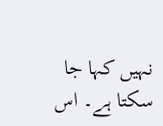نہیں کہا جا سکتا ہے۔ اس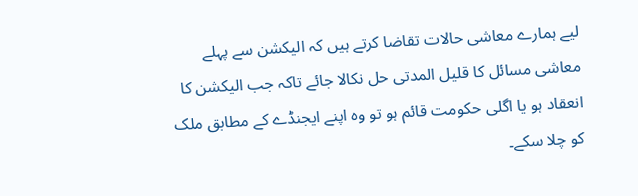لیے ہمارے معاشی حالات تقاضا کرتے ہیں کہ الیکشن سے پہلے معاشی مسائل کا قلیل المدتی حل نکالا جائے تاکہ جب الیکشن کا انعقاد ہو یا اگلی حکومت قائم ہو تو وہ اپنے ایجنڈے کے مطابق ملک کو چلا سکے۔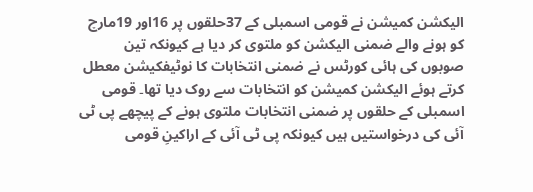الیکشن کمیشن نے قومی اسمبلی کے 37حلقوں پر 16اور 19مارچ کو ہونے والے ضمنی الیکشن کو ملتوی کر دیا ہے کیونکہ تین صوبوں کی ہائی کورٹس نے ضمنی انتخابات کا نوٹیفکیشن معطل کرتے ہوئے الیکشن کمیشن کو انتخابات سے روک دیا تھا۔ قومی اسمبلی کے حلقوں پر ضمنی انتخابات ملتوی ہونے کے پیچھے پی ٹی آئی کی درخواستیں ہیں کیونکہ پی ٹی آئی کے اراکینِ قومی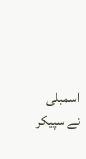اسمبلی نے سپیکر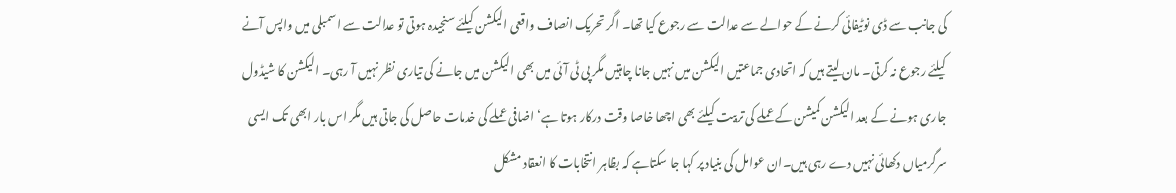کی جانب سے ڈی نوٹیفائی کرنے کے حوالے سے عدالت سے رجوع کیا تھا۔ اگر تحریک انصاف واقعی الیکشن کیلئے سنجیدہ ہوتی تو عدالت سے اسمبلی میں واپس آنے کیلئے رجوع نہ کرتی۔ مان لیتے ہیں کہ اتحادی جماعتیں الیکشن میں نہیں جانا چاہتیں مگر پی ٹی آئی میں بھی الیکشن میں جانے کی تیاری نظر نہیں آ رہی۔ الیکشن کا شیڈول جاری ہونے کے بعد الیکشن کمیشن کے عملے کی تربیت کیلئے بھی اچھا خاصا وقت درکار ہوتا ہے‘ اضافی عملے کی خدمات حاصل کی جاتی ہیں مگر اس بار ابھی تک ایسی سرگرمیاں دکھائی نہیں دے رہی ہیں۔ان عوامل کی بنیاد پر کہا جا سکتاہے کہ بظاہر انتخابات کا انعقاد مشکل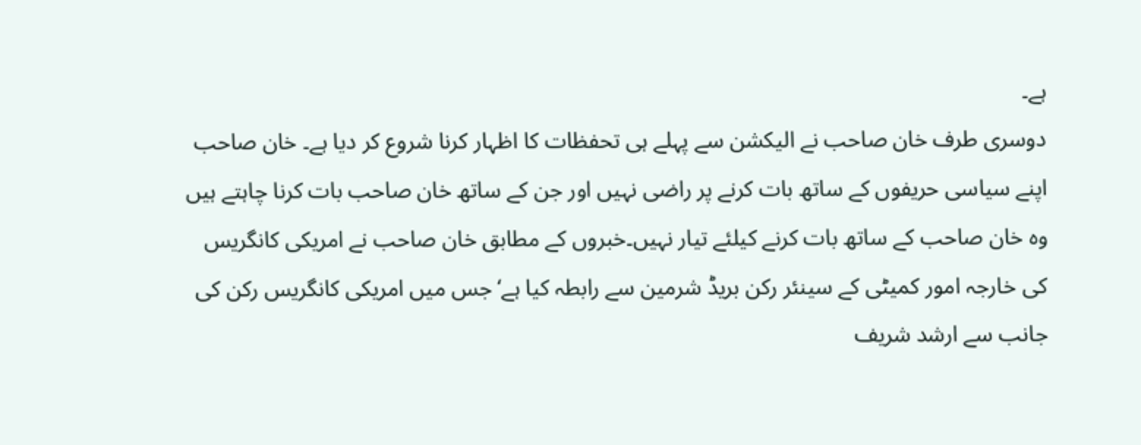ہے۔
دوسری طرف خان صاحب نے الیکشن سے پہلے ہی تحفظات کا اظہار کرنا شروع کر دیا ہے۔ خان صاحب اپنے سیاسی حریفوں کے ساتھ بات کرنے پر راضی نہیں اور جن کے ساتھ خان صاحب بات کرنا چاہتے ہیں وہ خان صاحب کے ساتھ بات کرنے کیلئے تیار نہیں۔خبروں کے مطابق خان صاحب نے امریکی کانگریس کی خارجہ امور کمیٹی کے سینئر رکن بریڈ شرمین سے رابطہ کیا ہے‘ جس میں امریکی کانگریس رکن کی جانب سے ارشد شریف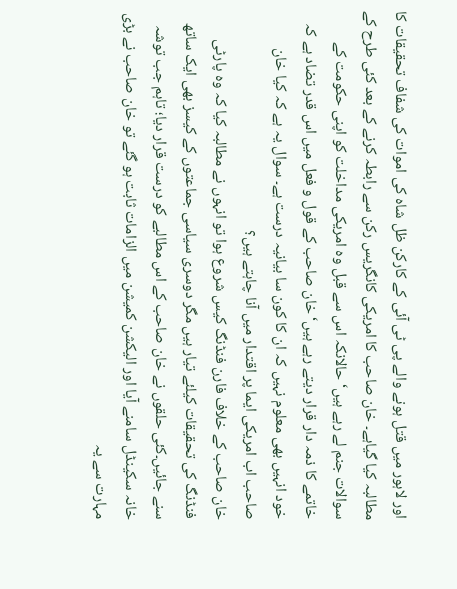اور لاہور میں قتل ہونے والے پی ٹی آئی کے کارکن ظل شاہ کی اموات کی شفاف تحقیقات کا مطالبہ کیا گیاہے۔ خان صاحب کا امریکی کانگریس رکن سے رابطہ کرنے کے بعد کئی طرح کے سوالات جنم لے رہے ہیں‘ حالانکہ اس سے قبل وہ امریکی مداخلت کو اپنی حکومت کے خاتمے کا ذمہ دار قرار دیتے رہے ہیں‘ خان صاحب کے قول و فعل میں اس قدر تضاد ہے کہ خود انہیں بھی معلوم نہیں کہ ان کا کون سا بیانیہ درست ہے۔ سوال یہ ہے کہ کیا خان صاحب اب امریکی ایما پر اقتدار میں آنا چاہتے ہیں؟
خان صاحب کے خلاف فارن فنڈنگ کیس شروع ہوا تو انہوں نے مطالبہ کیا کہ وہ پارٹی فنڈنگ کی تحقیقات کیلئے تیار ہیں مگر دوسری سیاسی جماعتوں کے کیسز بھی ایک ساتھ سنے جائیں۔کئی حلقوں نے خان صاحب کے اس مطالبے کو درست قرار دیا؛ تاہم جب توشہ خانہ سکینڈل سامنے آیا اور الیکشن کمیشن میں الزامات ثابت ہو گئے تو خان صاحب نے بڑی مہارت سے یہ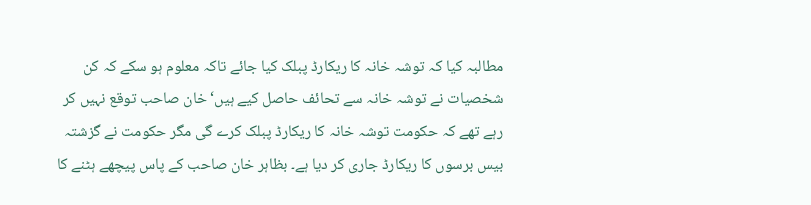مطالبہ کیا کہ توشہ خانہ کا ریکارڈ پبلک کیا جائے تاکہ معلوم ہو سکے کہ کن شخصیات نے توشہ خانہ سے تحائف حاصل کیے ہیں‘ خان صاحب توقع نہیں کر رہے تھے کہ حکومت توشہ خانہ کا ریکارڈ پبلک کرے گی مگر حکومت نے گزشتہ بیس برسوں کا ریکارڈ جاری کر دیا ہے۔ بظاہر خان صاحب کے پاس پیچھے ہٹنے کا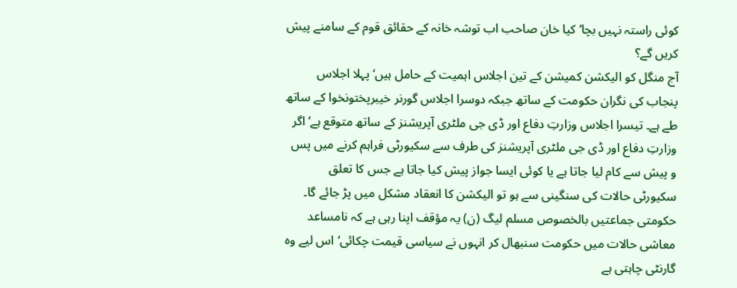کوئی راستہ نہیں بچا‘ کیا خان صاحب اب توشہ خانہ کے حقائق قوم کے سامنے پیش کریں گے؟
آج منگل کو الیکشن کمیشن کے تین اجلاس اہمیت کے حامل ہیں‘ پہلا اجلاس پنجاب کی نگران حکومت کے ساتھ جبکہ دوسرا اجلاس گورنر خیبرپختونخوا کے ساتھ طے ہے۔ تیسرا اجلاس وزارتِ دفاع اور ڈی جی ملٹری آپریشنز کے ساتھ متوقع ہے‘ اگر وزارتِ دفاع اور ڈی جی ملٹری آپریشنز کی طرف سے سکیورٹی فراہم کرنے میں پس و پیش سے کام لیا جاتا ہے یا کوئی ایسا جواز پیش کیا جاتا ہے جس کا تعلق سکیورٹی حالات کی سنگینی سے ہو تو الیکشن کا انعقاد مشکل میں پڑ جائے گا۔ حکومتی جماعتیں بالخصوص مسلم لیگ (ن) یہ مؤقف اپنا رہی ہے کہ نامساعد معاشی حالات میں حکومت سنبھال کر انہوں نے سیاسی قیمت چکائی‘ اس لیے وہ گارنٹی چاہتی ہے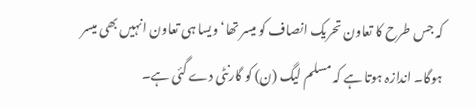کہ جس طرح کا تعاون تحریک انصاف کو میسر تھا‘ ویسا ہی تعاون انہیں بھی میسر ہوگا۔ اندازہ ہوتا ہے کہ مسلم لیگ (ن) کو گارنٹی دے گئی ہے۔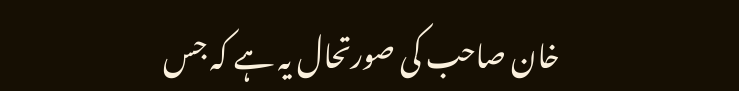خان صاحب کی صورتحال یہ ہے کہ جس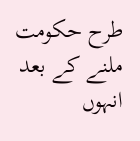طرح حکومت ملنے کے بعد انہوں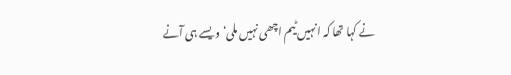نے کہا تھا کہ انہیں ٹیم اچھی نہیں ملی‘ویسے ہی آنے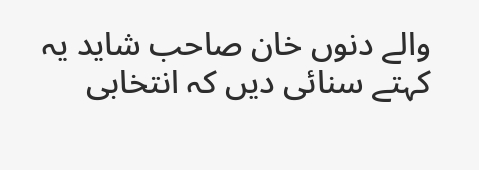والے دنوں خان صاحب شاید یہ کہتے سنائی دیں کہ انتخابی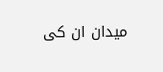میدان ان کی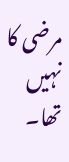مرضی کا نہیں تھا۔